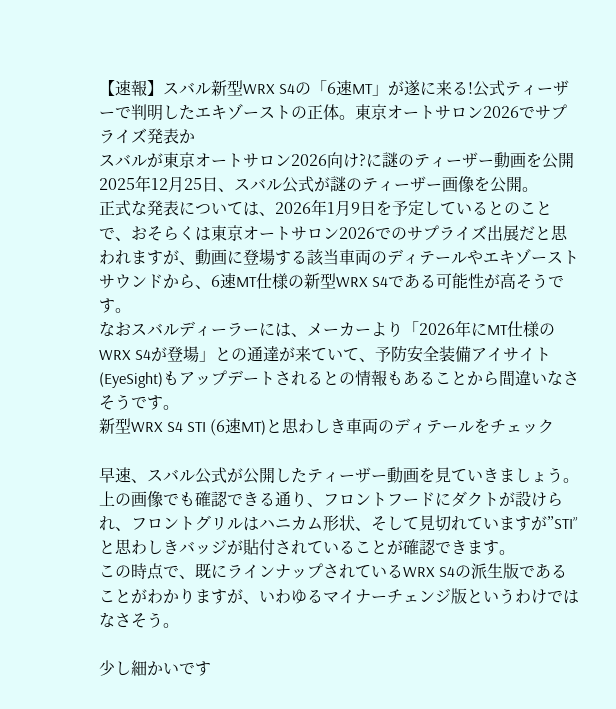【速報】スバル新型WRX S4の「6速MT」が遂に来る!公式ティーザーで判明したエキゾーストの正体。東京オートサロン2026でサプライズ発表か
スバルが東京オートサロン2026向け?に謎のティーザー動画を公開
2025年12月25日、スバル公式が謎のティーザー画像を公開。
正式な発表については、2026年1月9日を予定しているとのことで、おそらくは東京オートサロン2026でのサプライズ出展だと思われますが、動画に登場する該当車両のディテールやエキゾーストサウンドから、6速MT仕様の新型WRX S4である可能性が高そうです。
なおスバルディーラーには、メーカーより「2026年にMT仕様のWRX S4が登場」との通達が来ていて、予防安全装備アイサイト (EyeSight)もアップデートされるとの情報もあることから間違いなさそうです。
新型WRX S4 STI (6速MT)と思わしき車両のディテールをチェック

早速、スバル公式が公開したティーザー動画を見ていきましょう。
上の画像でも確認できる通り、フロントフードにダクトが設けられ、フロントグリルはハニカム形状、そして見切れていますが”STI”と思わしきバッジが貼付されていることが確認できます。
この時点で、既にラインナップされているWRX S4の派生版であることがわかりますが、いわゆるマイナーチェンジ版というわけではなさそう。

少し細かいです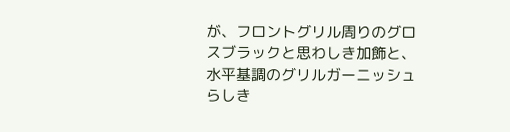が、フロントグリル周りのグロスブラックと思わしき加飾と、水平基調のグリルガーニッシュらしき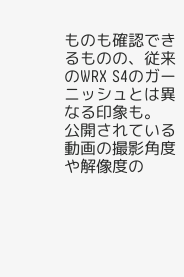ものも確認できるものの、従来のWRX S4のガーニッシュとは異なる印象も。
公開されている動画の撮影角度や解像度の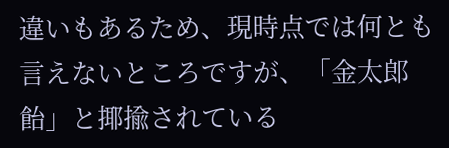違いもあるため、現時点では何とも言えないところですが、「金太郎飴」と揶揄されている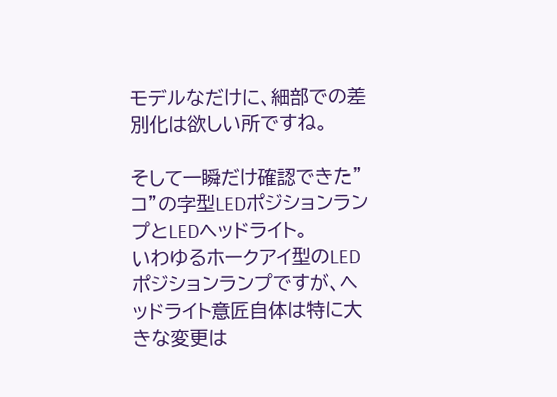モデルなだけに、細部での差別化は欲しい所ですね。

そして一瞬だけ確認できた”コ”の字型LEDポジションランプとLEDヘッドライト。
いわゆるホークアイ型のLEDポジションランプですが、ヘッドライト意匠自体は特に大きな変更は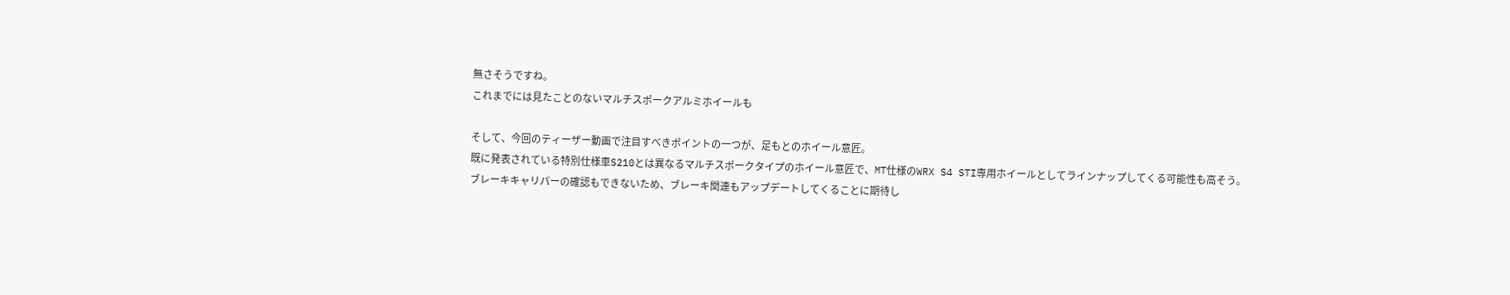無さそうですね。
これまでには見たことのないマルチスポークアルミホイールも

そして、今回のティーザー動画で注目すべきポイントの一つが、足もとのホイール意匠。
既に発表されている特別仕様車S210とは異なるマルチスポークタイプのホイール意匠で、MT仕様のWRX S4 STI専用ホイールとしてラインナップしてくる可能性も高そう。
ブレーキキャリパーの確認もできないため、ブレーキ関連もアップデートしてくることに期待し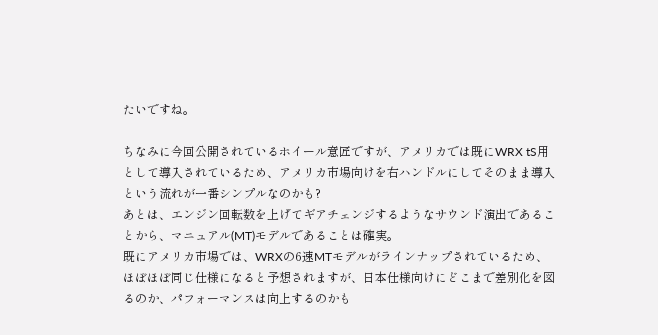たいですね。

ちなみに今回公開されているホイール意匠ですが、アメリカでは既にWRX tS用として導入されているため、アメリカ市場向けを右ハンドルにしてそのまま導入という流れが一番シンプルなのかも?
あとは、エンジン回転数を上げてギアチェンジするようなサウンド演出であることから、マニュアル(MT)モデルであることは確実。
既にアメリカ市場では、WRXの6速MTモデルがラインナップされているため、ほぼほぼ同じ仕様になると予想されますが、日本仕様向けにどこまで差別化を図るのか、パフォーマンスは向上するのかも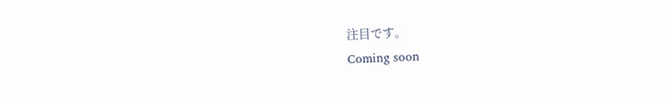注目です。
Coming soon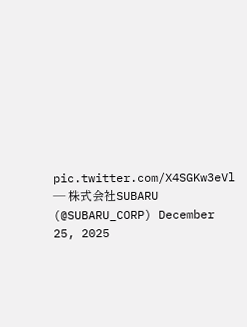pic.twitter.com/X4SGKw3eVl
— 株式会社SUBARU (@SUBARU_CORP) December 25, 2025